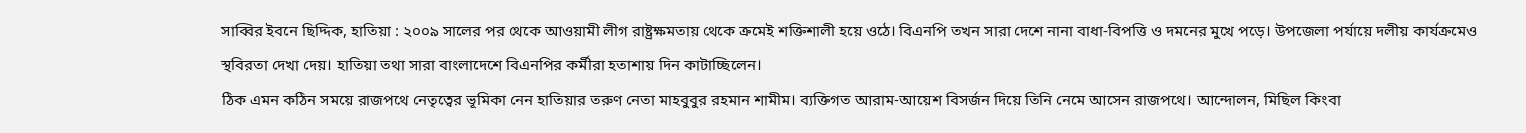সাব্বির ইবনে ছিদ্দিক, হাতিয়া : ২০০৯ সালের পর থেকে আওয়ামী লীগ রাষ্ট্রক্ষমতায় থেকে ক্রমেই শক্তিশালী হয়ে ওঠে। বিএনপি তখন সারা দেশে নানা বাধা-বিপত্তি ও দমনের মুখে পড়ে। উপজেলা পর্যায়ে দলীয় কার্যক্রমেও স্থবিরতা দেখা দেয়। হাতিয়া তথা সারা বাংলাদেশে বিএনপির কর্মীরা হতাশায় দিন কাটাচ্ছিলেন।
ঠিক এমন কঠিন সময়ে রাজপথে নেতৃত্বের ভূমিকা নেন হাতিয়ার তরুণ নেতা মাহবুবুর রহমান শামীম। ব্যক্তিগত আরাম-আয়েশ বিসর্জন দিয়ে তিনি নেমে আসেন রাজপথে। আন্দোলন, মিছিল কিংবা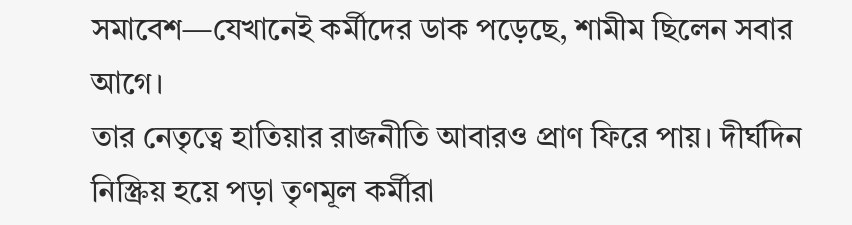সমাবেশ—যেখানেই কর্মীদের ডাক পড়েছে, শামীম ছিলেন সবার আগে।
তার নেতৃত্বে হাতিয়ার রাজনীতি আবারও প্রাণ ফিরে পায়। দীর্ঘদিন নিস্ক্রিয় হয়ে পড়া তৃণমূল কর্মীরা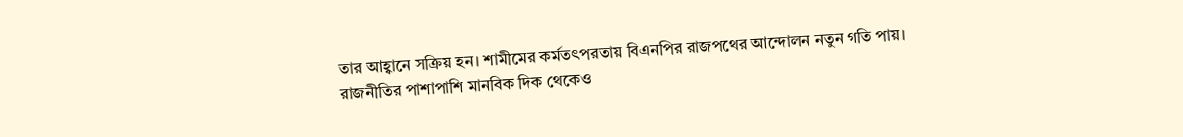তার আহ্বানে সক্রিয় হন। শামীমের কর্মতৎপরতায় বিএনপির রাজপথের আন্দোলন নতুন গতি পায়।
রাজনীতির পাশাপাশি মানবিক দিক থেকেও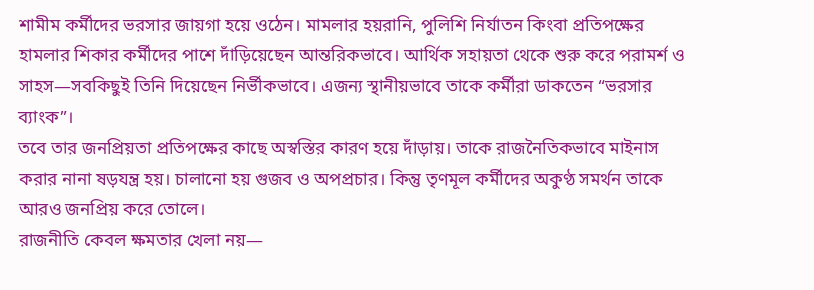শামীম কর্মীদের ভরসার জায়গা হয়ে ওঠেন। মামলার হয়রানি, পুলিশি নির্যাতন কিংবা প্রতিপক্ষের হামলার শিকার কর্মীদের পাশে দাঁড়িয়েছেন আন্তরিকভাবে। আর্থিক সহায়তা থেকে শুরু করে পরামর্শ ও সাহস—সবকিছুই তিনি দিয়েছেন নির্ভীকভাবে। এজন্য স্থানীয়ভাবে তাকে কর্মীরা ডাকতেন “ভরসার ব্যাংক”।
তবে তার জনপ্রিয়তা প্রতিপক্ষের কাছে অস্বস্তির কারণ হয়ে দাঁড়ায়। তাকে রাজনৈতিকভাবে মাইনাস করার নানা ষড়যন্ত্র হয়। চালানো হয় গুজব ও অপপ্রচার। কিন্তু তৃণমূল কর্মীদের অকুণ্ঠ সমর্থন তাকে আরও জনপ্রিয় করে তোলে।
রাজনীতি কেবল ক্ষমতার খেলা নয়—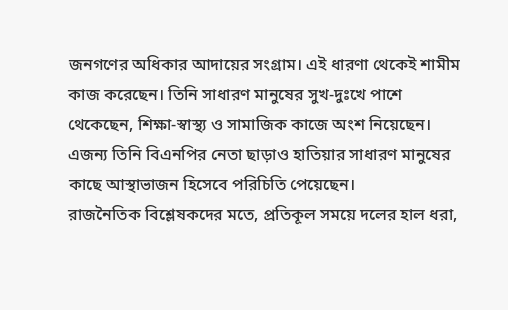জনগণের অধিকার আদায়ের সংগ্রাম। এই ধারণা থেকেই শামীম কাজ করেছেন। তিনি সাধারণ মানুষের সুখ-দুঃখে পাশে থেকেছেন, শিক্ষা-স্বাস্থ্য ও সামাজিক কাজে অংশ নিয়েছেন। এজন্য তিনি বিএনপির নেতা ছাড়াও হাতিয়ার সাধারণ মানুষের কাছে আস্থাভাজন হিসেবে পরিচিতি পেয়েছেন।
রাজনৈতিক বিশ্লেষকদের মতে, প্রতিকূল সময়ে দলের হাল ধরা,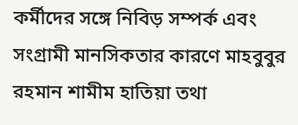কর্মীদের সঙ্গে নিবিড় সম্পর্ক এবং সংগ্রামী মানসিকতার কারণে মাহবুবুর রহমান শামীম হাতিয়া তথা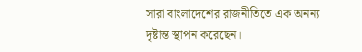সারা বাংলাদেশের রাজনীতিতে এক অনন্য দৃষ্টান্ত স্থাপন করেছেন।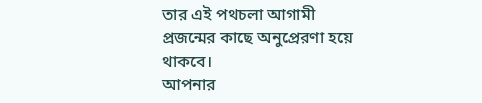তার এই পথচলা আগামী প্রজন্মের কাছে অনুপ্রেরণা হয়ে থাকবে।
আপনার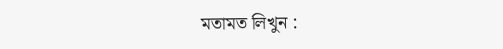মতামত লিখুন :